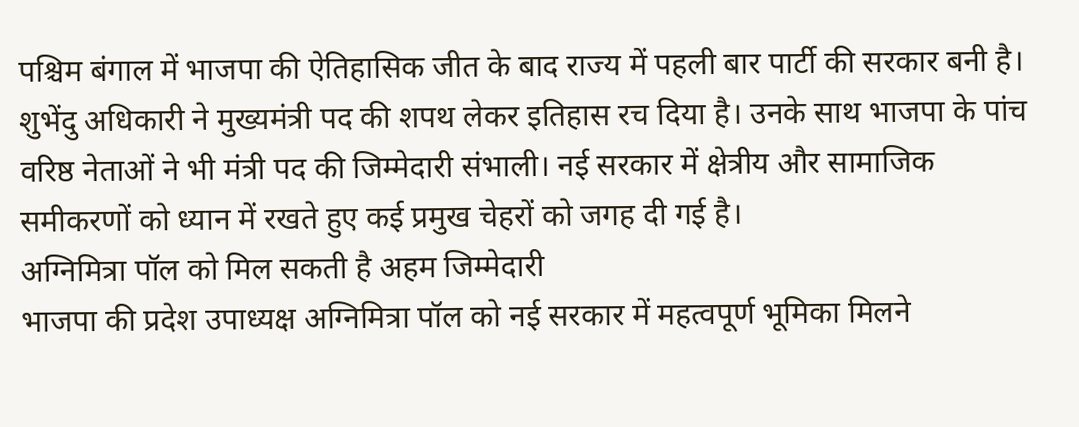पश्चिम बंगाल में भाजपा की ऐतिहासिक जीत के बाद राज्य में पहली बार पार्टी की सरकार बनी है। शुभेंदु अधिकारी ने मुख्यमंत्री पद की शपथ लेकर इतिहास रच दिया है। उनके साथ भाजपा के पांच वरिष्ठ नेताओं ने भी मंत्री पद की जिम्मेदारी संभाली। नई सरकार में क्षेत्रीय और सामाजिक समीकरणों को ध्यान में रखते हुए कई प्रमुख चेहरों को जगह दी गई है।
अग्निमित्रा पॉल को मिल सकती है अहम जिम्मेदारी
भाजपा की प्रदेश उपाध्यक्ष अग्निमित्रा पॉल को नई सरकार में महत्वपूर्ण भूमिका मिलने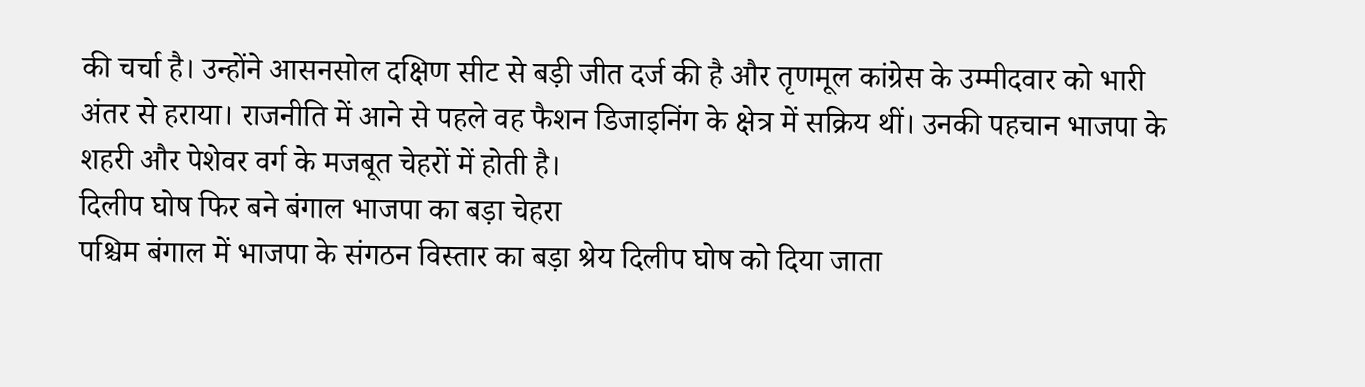की चर्चा है। उन्होंने आसनसोल दक्षिण सीट से बड़ी जीत दर्ज की है और तृणमूल कांग्रेस के उम्मीदवार को भारी अंतर से हराया। राजनीति में आने से पहले वह फैशन डिजाइनिंग के क्षेत्र में सक्रिय थीं। उनकी पहचान भाजपा के शहरी और पेशेवर वर्ग के मजबूत चेहरों में होती है।
दिलीप घोष फिर बने बंगाल भाजपा का बड़ा चेहरा
पश्चिम बंगाल में भाजपा के संगठन विस्तार का बड़ा श्रेय दिलीप घोष को दिया जाता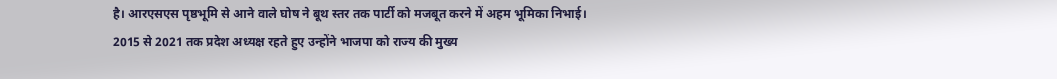है। आरएसएस पृष्ठभूमि से आने वाले घोष ने बूथ स्तर तक पार्टी को मजबूत करने में अहम भूमिका निभाई। 2015 से 2021 तक प्रदेश अध्यक्ष रहते हुए उन्होंने भाजपा को राज्य की मुख्य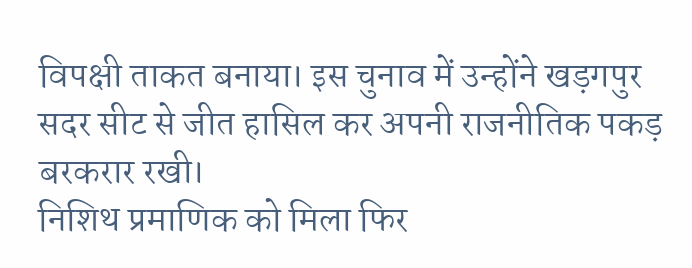विपक्षी ताकत बनाया। इस चुनाव में उन्होंने खड़गपुर सदर सीट से जीत हासिल कर अपनी राजनीतिक पकड़ बरकरार रखी।
निशिथ प्रमाणिक को मिला फिर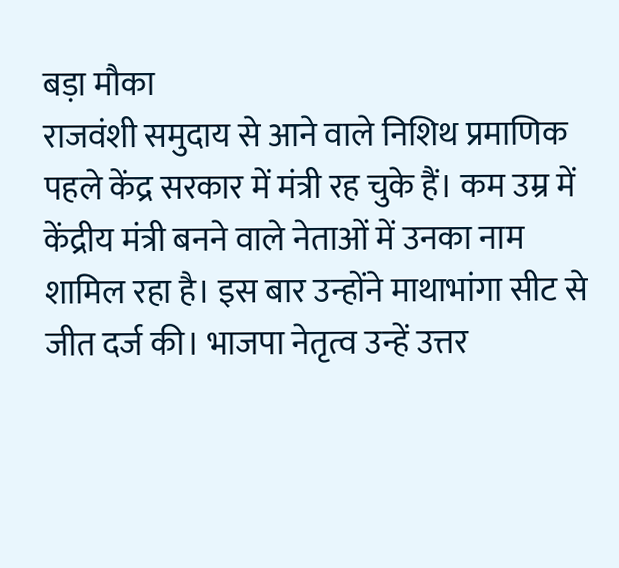बड़ा मौका
राजवंशी समुदाय से आने वाले निशिथ प्रमाणिक पहले केंद्र सरकार में मंत्री रह चुके हैं। कम उम्र में केंद्रीय मंत्री बनने वाले नेताओं में उनका नाम शामिल रहा है। इस बार उन्होंने माथाभांगा सीट से जीत दर्ज की। भाजपा नेतृत्व उन्हें उत्तर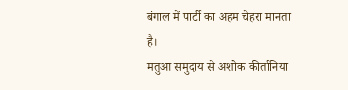बंगाल में पार्टी का अहम चेहरा मानता है।
मतुआ समुदाय से अशोक कीर्तानिया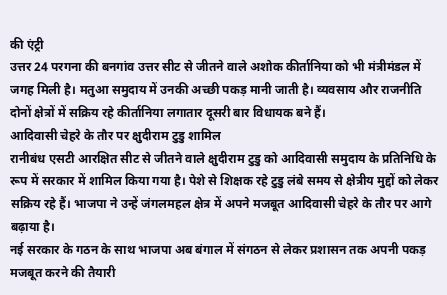की एंट्री
उत्तर 24 परगना की बनगांव उत्तर सीट से जीतने वाले अशोक कीर्तानिया को भी मंत्रीमंडल में जगह मिली है। मतुआ समुदाय में उनकी अच्छी पकड़ मानी जाती है। व्यवसाय और राजनीति दोनों क्षेत्रों में सक्रिय रहे कीर्तानिया लगातार दूसरी बार विधायक बने हैं।
आदिवासी चेहरे के तौर पर क्षुदीराम टुडु शामिल
रानीबंध एसटी आरक्षित सीट से जीतने वाले क्षुदीराम टुडु को आदिवासी समुदाय के प्रतिनिधि के रूप में सरकार में शामिल किया गया है। पेशे से शिक्षक रहे टुडु लंबे समय से क्षेत्रीय मुद्दों को लेकर सक्रिय रहे हैं। भाजपा ने उन्हें जंगलमहल क्षेत्र में अपने मजबूत आदिवासी चेहरे के तौर पर आगे बढ़ाया है।
नई सरकार के गठन के साथ भाजपा अब बंगाल में संगठन से लेकर प्रशासन तक अपनी पकड़ मजबूत करने की तैयारी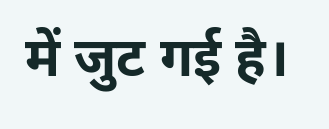में जुट गई है।